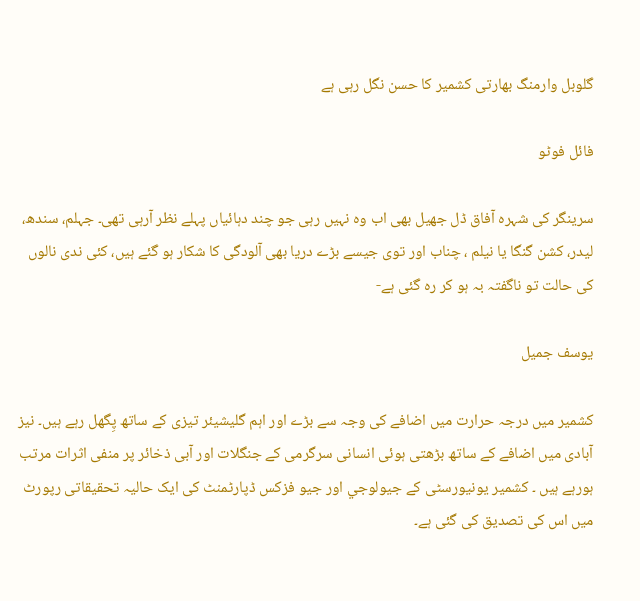گلوبل وارمنگ بھارتی کشمیر کا حسن نگل رہی ہے

فائل فوٹو

سرینگر کی شہرہ آفاق ڈل جھیل بھی اب وہ نہیں رہی جو چند دہائیاں پہلے نظر آرہی تھی۔ جہلم، سندھ، لیدر، کشن گنگا یا نیلم ، چناب اور توی جیسے بڑے دریا بھی آلودگی کا شکار ہو گئے ہیں، کئی ندی نالوں کی حالت تو ناگفتہ بہ ہو کر رہ گئی ہے-

یوسف جمیل

کشمیر میں درجہ حرارت میں اضافے کی وجہ سے بڑے اور اہم گلیشیئر تیزی کے ساتھ پِگھل رہے ہیں۔ نیز آبادی میں اضافے کے ساتھ بڑھتی ہوئی انسانی سرگرمی کے جنگلات اور آبی ذخائر پر منفی اثرات مرتب ہورہے ہیں ۔ کشمیر یونیورسٹی کے جيولوجي اور جیو فزکس ڈپارٹمنٹ کی ایک حالیہ تحقیقاتی رپورٹ میں اس کی تصدیق کی گئی ہے۔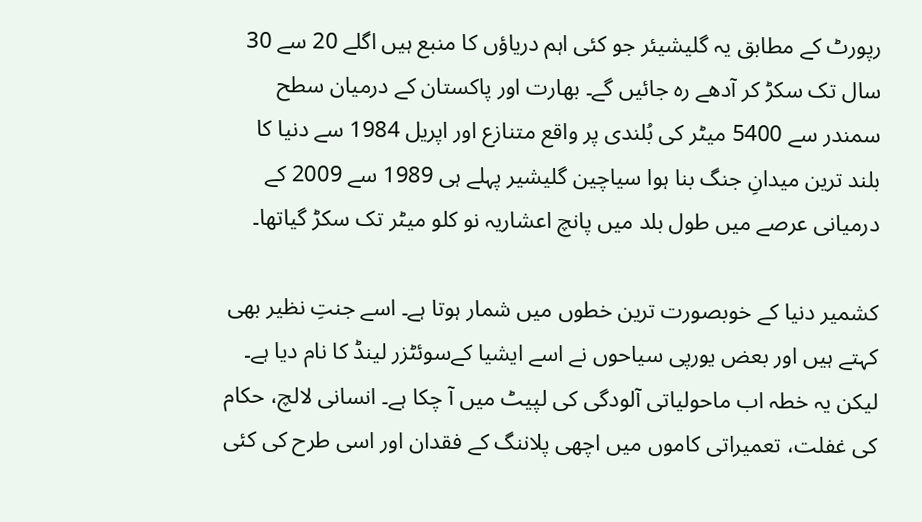رپورٹ کے مطابق یہ گلیشیئر جو کئی اہم دریاؤں کا منبع ہیں اگلے 20 سے 30 سال تک سکڑ کر آدھے رہ جائیں گے۔ بھارت اور پاکستان کے درمیان سطح سمندر سے 5400 میٹر کی بُلندی پر واقع متنازع اور اپریل 1984 سے دنیا کا بلند ترین میدانِ جنگ بنا ہوا سیاچین گلیشیر پہلے ہی 1989 سے 2009 کے درمیانی عرصے میں طول بلد میں پانچ اعشاریہ نو کلو میٹر تک سکڑ گیاتھا۔

کشمیر دنیا کے خوبصورت ترین خطوں میں شمار ہوتا ہے۔ اسے جنتِ نظیر بھی کہتے ہیں اور بعض یورپی سیاحوں نے اسے ایشیا کےسوئٹزر لینڈ کا نام دیا ہے۔ لیکن یہ خطہ اب ماحولیاتی آلودگی کی لپیٹ میں آ چکا ہے۔ انسانی لالچ، حکام کی غفلت، تعمیراتی کاموں میں اچھی پلاننگ کے فقدان اور اسی طرح کی کئی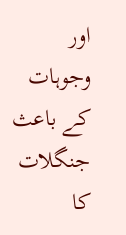اور وجوہات کے باعث جنگلات کا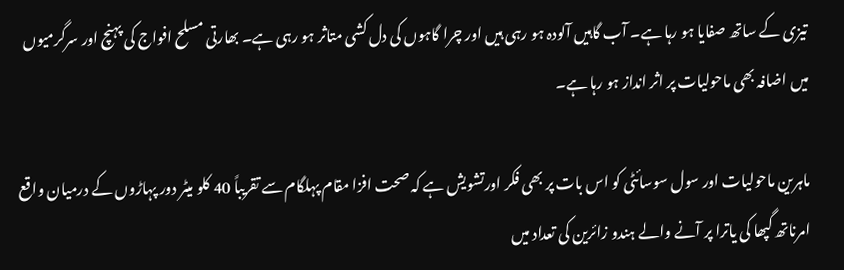تیزی کے ساتھ صفایا ہو رہا ہے۔ آب گاہیں آلودہ ہو رہی ہیں اور چرا گاہوں کی دل کشی متاثر ہو رہی ہے۔ بھارتی مسلح افواج کی پہنچ اور سرگرمیوں میں اضافہ بھی ماحولیات پر اثر انداز ہو رہا ہے۔

ماہرین ماحولیات اور سول سوسائٹی کو اس بات پر بھی فکر اورتشویش ہے کہ صحت افزا مقام پہلگام سے تقریباً 40 کلو میٹر دور پہاڑوں کے درمیان واقع امرناتھ گپھا کی یاترا پر آنے والے ہندو زائرین کی تعداد میں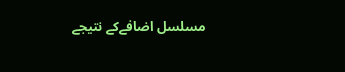مسلسل اضافےکے نتیجے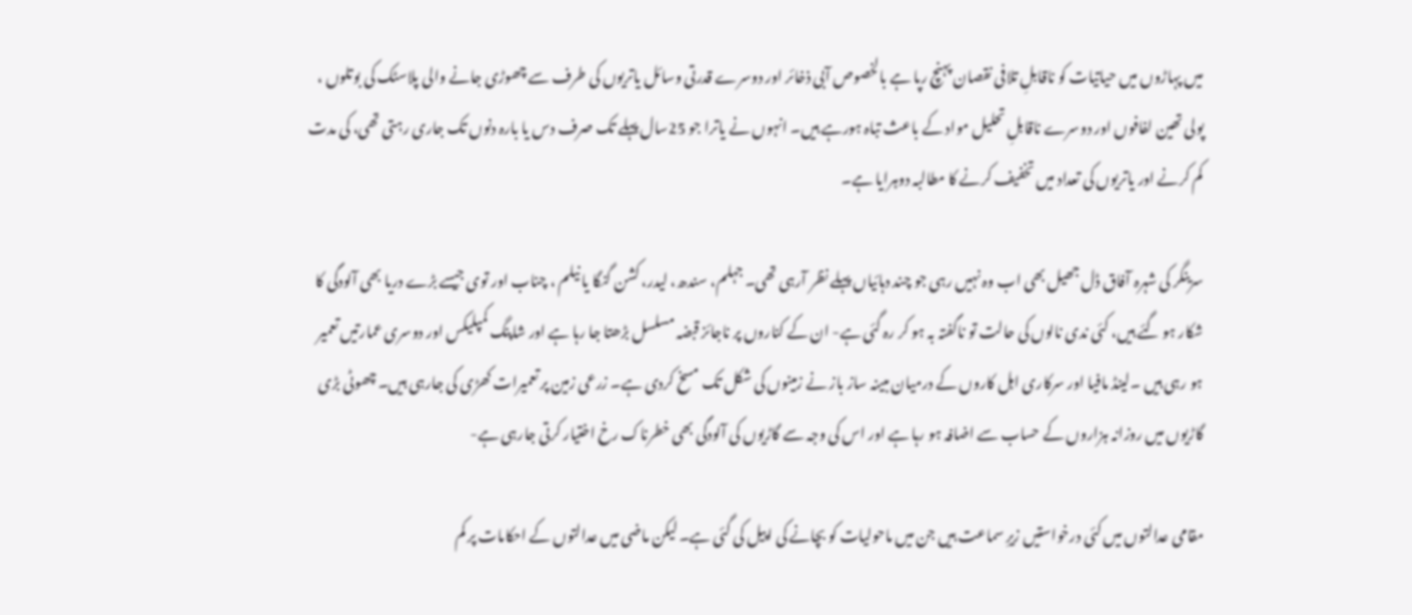میں پہاڑوں میں حیاتیات کو ناقابلِ تلافى نقصان پہنچ رپا ہے بالخصوص آبی ذخائر اور دوسرے قدرتی وسائل یاتریوں کی طرف سے چھوڑی جانے والی پلاسٹک کی بوتلوں ، پولی تھین لفافوں اور دوسرے ناقابلِ تحليل مواد کے باعث تباہ ہورہے ہیں۔ انہوں نے یاترا جو 25سال پہلے تک صرف دس یا بارہ دنوں تک جاری رہتی تھی، کی مدت کم کرنے اور یاتریوں کی تعداد میں تخفیف کرنے کا مطالبہ دوہرایا ہے۔

سرینگر کی شہرہ آفاق ڈل جھیل بھی اب وہ نہیں رہی جو چند دہائیاں پہلے نظر آرہی تھی۔ جہلم، سندھ، لیدر، کشن گنگا یا نیلم ، چناب اور توی جیسے بڑے دریا بھی آلودگی کا شکار ہو گئے ہیں، کئی ندی نالوں کی حالت تو ناگفتہ بہ ہو کر رہ گئی ہے- ان کے کناروں پر ناجائز قبضہ مسلسل بڑھتا جا رہا ہے اور شاپنگ کمپلیکس اور دوسری عمارتیں تعمیر ہو رہی ہیں ۔لینڈ مافيا اور سرکاری اہل کاروں کے درمیان مبینہ ساز باز نے زمینوں کی شکل تک مسخ کردی ہے۔ زرعی زمین پر تعمیرات کھڑی کی جارہی ہیں۔ چھوٹی بڑی گاڑیوں میں روزانہ ہزاروں کے حساب سے اضافہ ہو رہا ہے اور اس کی وجہ سے گاڑیوں کی آلودگی بھی خطرناک رخ اختیار کرتی جارہی ہے-

مقامی عدالتوں میں کئی درخواستیں زیرِ سماعت ہیں جن میں ماحولیات کو بچانے کی اپیل کی گئی ہے۔ لیکن ماضی میں عدالتوں کے احکامات پر کم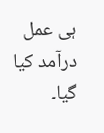ہی عمل درآمد کیا گیا۔